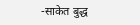-साकेत बुद्ध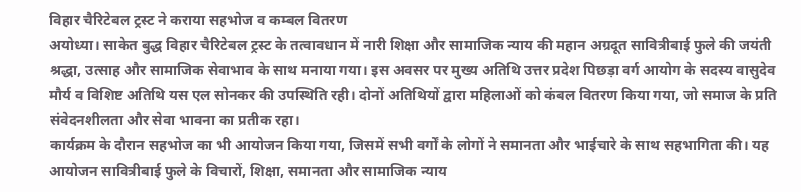विहार चैरिटेबल ट्रस्ट ने कराया सहभोज व कम्बल वितरण
अयोध्या। साकेत बुद्ध विहार चैरिटेबल ट्रस्ट के तत्वावधान में नारी शिक्षा और सामाजिक न्याय की महान अग्रदूत सावित्रीबाई फुले की जयंती श्रद्धा, उत्साह और सामाजिक सेवाभाव के साथ मनाया गया। इस अवसर पर मुख्य अतिथि उत्तर प्रदेश पिछड़ा वर्ग आयोग के सदस्य वासुदेव मौर्य व विशिष्ट अतिथि यस एल सोनकर की उपस्थिति रही। दोनों अतिथियों द्वारा महिलाओं को कंबल वितरण किया गया, जो समाज के प्रति संवेदनशीलता और सेवा भावना का प्रतीक रहा।
कार्यक्रम के दौरान सहभोज का भी आयोजन किया गया, जिसमें सभी वर्गों के लोगों ने समानता और भाईचारे के साथ सहभागिता की। यह आयोजन सावित्रीबाई फुले के विचारों, शिक्षा, समानता और सामाजिक न्याय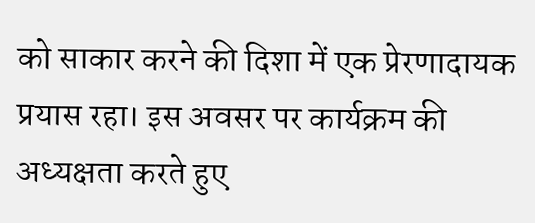को साकार करने की दिशा में एक प्रेरणादायक प्रयास रहा। इस अवसर पर कार्यक्रम की अध्यक्षता करते हुए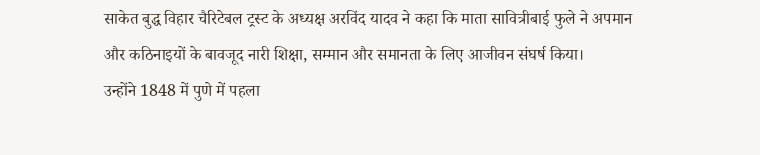साकेत बुद्ध विहार चैरिटेबल ट्रस्ट के अध्यक्ष अरविंद यादव ने कहा कि माता सावित्रीबाई फुले ने अपमान और कठिनाइयों के बावजूद नारी शिक्षा, सम्मान और समानता के लिए आजीवन संघर्ष किया।
उन्होंने 1848 में पुणे में पहला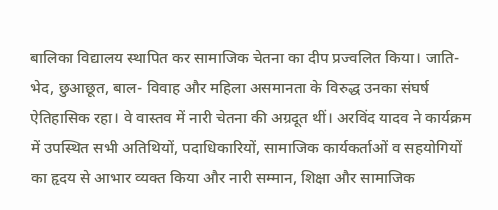बालिका विद्यालय स्थापित कर सामाजिक चेतना का दीप प्रज्वलित किया। जाति-भेद, छुआछूत, बाल- विवाह और महिला असमानता के विरुद्ध उनका संघर्ष ऐतिहासिक रहा। वे वास्तव में नारी चेतना की अग्रदूत थीं। अरविंद यादव ने कार्यक्रम में उपस्थित सभी अतिथियों, पदाधिकारियों, सामाजिक कार्यकर्ताओं व सहयोगियों का हृदय से आभार व्यक्त किया और नारी सम्मान, शिक्षा और सामाजिक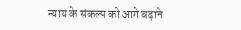न्याय के संकल्प को आगे बढ़ाने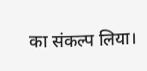का संकल्प लिया।